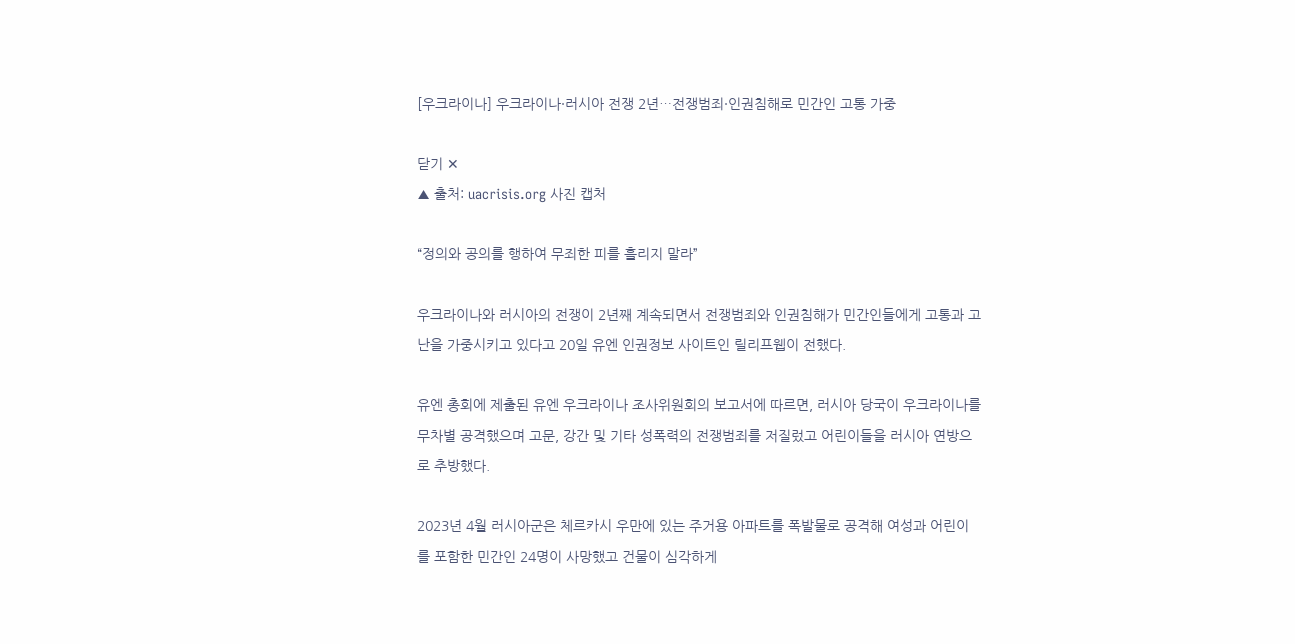[우크라이나] 우크라이나·러시아 전쟁 2년…전쟁범죄·인권침해로 민간인 고통 가중

닫기 ✕
▲ 출처: uacrisis.org 사진 캡처

“정의와 공의를 행하여 무죄한 피를 흘리지 말라”

우크라이나와 러시아의 전쟁이 2년째 계속되면서 전쟁범죄와 인권침해가 민간인들에게 고통과 고난을 가중시키고 있다고 20일 유엔 인권정보 사이트인 릴리프웹이 전했다.

유엔 총회에 제출된 유엔 우크라이나 조사위원회의 보고서에 따르면, 러시아 당국이 우크라이나를 무차별 공격했으며 고문, 강간 및 기타 성폭력의 전쟁범죄를 저질렀고 어린이들을 러시아 연방으로 추방했다.

2023년 4월 러시아군은 체르카시 우만에 있는 주거용 아파트를 폭발물로 공격해 여성과 어린이를 포함한 민간인 24명이 사망했고 건물이 심각하게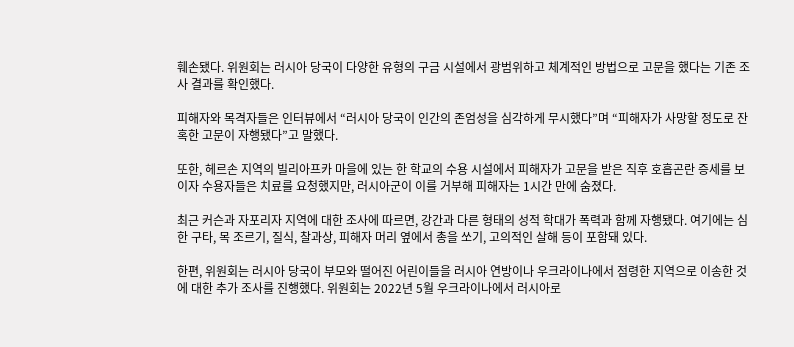훼손됐다. 위원회는 러시아 당국이 다양한 유형의 구금 시설에서 광범위하고 체계적인 방법으로 고문을 했다는 기존 조사 결과를 확인했다.

피해자와 목격자들은 인터뷰에서 “러시아 당국이 인간의 존엄성을 심각하게 무시했다”며 “피해자가 사망할 정도로 잔혹한 고문이 자행됐다”고 말했다.

또한, 헤르손 지역의 빌리아프카 마을에 있는 한 학교의 수용 시설에서 피해자가 고문을 받은 직후 호흡곤란 증세를 보이자 수용자들은 치료를 요청했지만, 러시아군이 이를 거부해 피해자는 1시간 만에 숨졌다.

최근 커슨과 자포리자 지역에 대한 조사에 따르면, 강간과 다른 형태의 성적 학대가 폭력과 함께 자행됐다. 여기에는 심한 구타, 목 조르기, 질식, 찰과상, 피해자 머리 옆에서 총을 쏘기, 고의적인 살해 등이 포함돼 있다.

한편, 위원회는 러시아 당국이 부모와 떨어진 어린이들을 러시아 연방이나 우크라이나에서 점령한 지역으로 이송한 것에 대한 추가 조사를 진행했다. 위원회는 2022년 5월 우크라이나에서 러시아로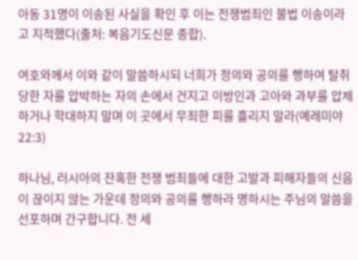아동 31명이 이송된 사실을 확인 후 이는 전쟁범죄인 불법 이송이라고 지적했다(출처: 복음기도신문 종합).

여호와께서 이와 같이 말씀하시되 너희가 정의와 공의를 행하여 탈취 당한 자를 압박하는 자의 손에서 건지고 이방인과 고아와 과부를 압제하거나 학대하지 말며 이 곳에서 무죄한 피를 흘리지 말라(예레미야 22:3)

하나님, 러시아의 잔혹한 전쟁 범죄들에 대한 고발과 피해자들의 신음이 끊이지 않는 가운데 정의와 공의를 행하라 명하시는 주님의 말씀을 선포하며 간구합니다. 전 세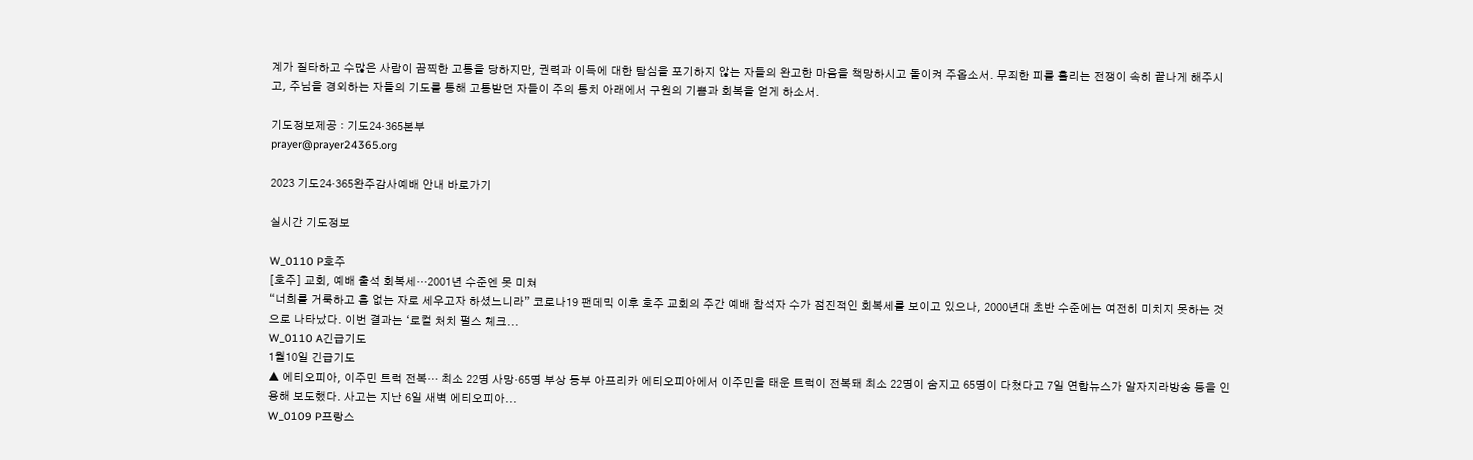계가 질타하고 수많은 사람이 끔찍한 고통을 당하지만, 권력과 이득에 대한 탐심을 포기하지 않는 자들의 완고한 마음을 책망하시고 돌이켜 주옵소서. 무죄한 피를 흘리는 전쟁이 속히 끝나게 해주시고, 주님을 경외하는 자들의 기도를 통해 고통받던 자들이 주의 통치 아래에서 구원의 기쁨과 회복을 얻게 하소서.

기도정보제공 : 기도24·365본부
prayer@prayer24365.org

2023 기도24·365완주감사예배 안내 바로가기

실시간 기도정보

W_0110 P호주
[호주] 교회, 예배 출석 회복세…2001년 수준엔 못 미쳐
“너희를 거룩하고 흠 없는 자로 세우고자 하셨느니라” 코로나19 팬데믹 이후 호주 교회의 주간 예배 참석자 수가 점진적인 회복세를 보이고 있으나, 2000년대 초반 수준에는 여전히 미치지 못하는 것으로 나타났다. 이번 결과는 ‘로컬 처치 펄스 체크...
W_0110 A긴급기도
1월10일 긴급기도
▲ 에티오피아, 이주민 트럭 전복… 최소 22명 사망‧65명 부상 동부 아프리카 에티오피아에서 이주민을 태운 트럭이 전복돼 최소 22명이 숨지고 65명이 다쳤다고 7일 연합뉴스가 알자지라방송 등을 인용해 보도했다. 사고는 지난 6일 새벽 에티오피아...
W_0109 P프랑스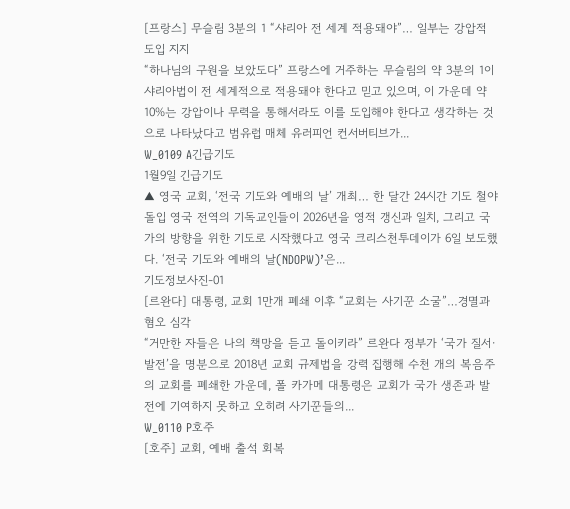[프랑스] 무슬림 3분의 1 “샤리아 전 세계 적용돼야”… 일부는 강압적 도입 지지
“하나님의 구원을 보았도다” 프랑스에 거주하는 무슬림의 약 3분의 1이 샤리아법이 전 세계적으로 적용돼야 한다고 믿고 있으며, 이 가운데 약 10%는 강압이나 무력을 통해서라도 이를 도입해야 한다고 생각하는 것으로 나타났다고 범유럽 매체 유러피언 컨서버티브가...
W_0109 A긴급기도
1월9일 긴급기도
▲ 영국 교회, ‘전국 기도와 예배의 날’ 개최… 한 달간 24시간 기도 철야 돌입 영국 전역의 기독교인들이 2026년을 영적 갱신과 일치, 그리고 국가의 방향을 위한 기도로 시작했다고 영국 크리스천투데이가 6일 보도했다. ‘전국 기도와 예배의 날(NDOPW)’은...
기도정보사진-01
[르완다] 대통령, 교회 1만개 폐쇄 이후 “교회는 사기꾼 소굴”…경멸과 혐오 심각
“거만한 자들은 나의 책망을 듣고 돌이키라” 르완다 정부가 ‘국가 질서·발전’을 명분으로 2018년 교회 규제법을 강력 집행해 수천 개의 복음주의 교회를 폐쇄한 가운데, 폴 카가메 대통령은 교회가 국가 생존과 발전에 기여하지 못하고 오히려 사기꾼들의...
W_0110 P호주
[호주] 교회, 예배 출석 회복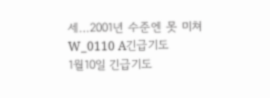세…2001년 수준엔 못 미쳐
W_0110 A긴급기도
1월10일 긴급기도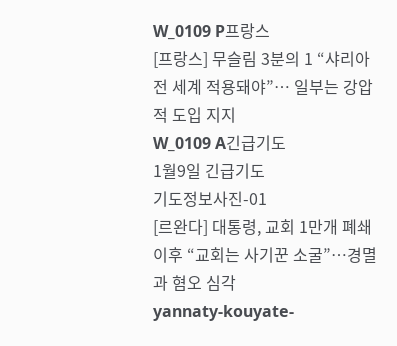W_0109 P프랑스
[프랑스] 무슬림 3분의 1 “샤리아 전 세계 적용돼야”… 일부는 강압적 도입 지지
W_0109 A긴급기도
1월9일 긴급기도
기도정보사진-01
[르완다] 대통령, 교회 1만개 폐쇄 이후 “교회는 사기꾼 소굴”…경멸과 혐오 심각
yannaty-kouyate-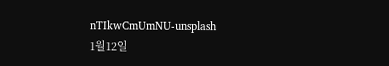nTIkwCmUmNU-unsplash
1월12일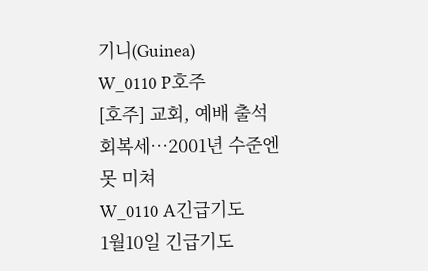기니(Guinea)
W_0110 P호주
[호주] 교회, 예배 출석 회복세…2001년 수준엔 못 미쳐
W_0110 A긴급기도
1월10일 긴급기도